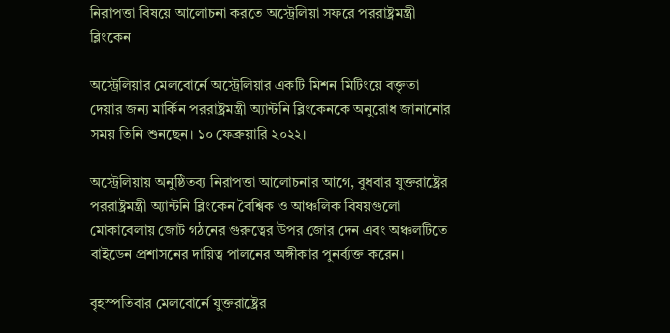নিরাপত্তা বিষয়ে আলোচনা করতে অস্ট্রেলিয়া সফরে পররাষ্ট্রমন্ত্রী ব্লিংকেন

অস্ট্রেলিয়ার মেলবোর্নে অস্ট্রেলিয়ার একটি মিশন মিটিংয়ে বক্তৃতা দেয়ার জন্য মার্কিন পররাষ্ট্রমন্ত্রী অ্যান্টনি ব্লিংকেনকে অনুরোধ জানানোর সময় তিনি শুনছেন। ১০ ফেব্রুয়ারি ২০২২।

অস্ট্রেলিয়ায় অনুষ্ঠিতব্য নিরাপত্তা আলোচনার আগে, বুধবার যুক্তরাষ্ট্রের পররাষ্ট্রমন্ত্রী অ্যান্টনি ব্লিংকেন বৈশ্বিক ও আঞ্চলিক বিষয়গুলো মোকাবেলায় জোট গঠনের গুরুত্বের উপর জোর দেন এবং অঞ্চলটিতে বাইডেন প্রশাসনের দায়িত্ব পালনের অঙ্গীকার পুনর্ব্যক্ত করেন।

বৃহস্পতিবার মেলবোর্নে যুক্তরাষ্ট্রের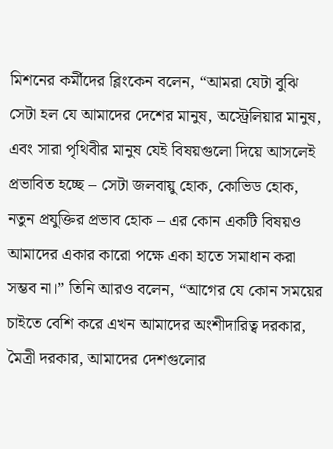মিশনের কর্মীদের ব্লিংকেন বলেন, “আমরা যেটা বুঝি সেটা হল যে আমাদের দেশের মানুষ, অস্ট্রেলিয়ার মানুষ, এবং সারা পৃথিবীর মানুষ যেই বিষয়গুলো দিয়ে আসলেই প্রভাবিত হচ্ছে – সেটা জলবায়ু হোক, কোভিড হোক, নতুন প্রযুক্তির প্রভাব হোক – এর কোন একটি বিষয়ও আমাদের একার কারো পক্ষে একা হাতে সমাধান করা সম্ভব না।” তিনি আরও বলেন, “আগের যে কোন সময়ের চাইতে বেশি করে এখন আমাদের অংশীদারিত্ব দরকার, মৈত্রী দরকার, আমাদের দেশগুলোর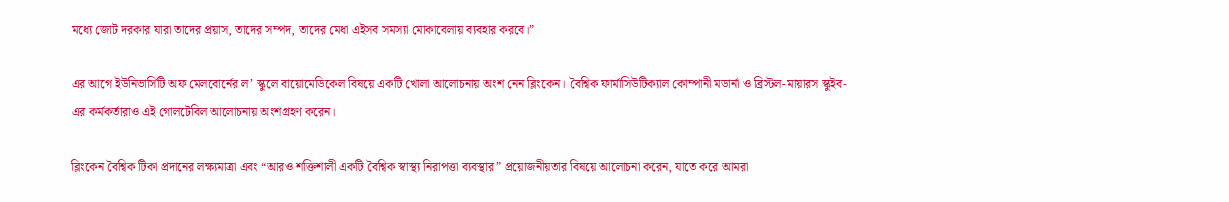মধ্যে জোট দরকার যারা তাদের প্রয়াস, তাদের সম্পদ, তাদের মেধা এইসব সমস্যা মোকাবেলায় ব্যবহার করবে।”

এর আগে ইউনিভার্সিটি অফ মেলবোর্নের ল’ স্কুলে বায়োমেডিকেল বিষয়ে একটি খোলা আলোচনায় অংশ নেন ব্লিংকেন। বৈশ্বিক ফার্মাসিউটিক্যাল কোম্পানী মডার্না ও ব্রিস্টল-মায়ারস স্কুইব-এর কর্মকর্তারাও এই গোলটেবিল আলোচনায় অংশগ্রহণ করেন।

ব্লিংকেন বৈশ্বিক টিকা প্রদানের লক্ষ্যমাত্রা এবং “আরও শক্তিশালী একটি বৈশ্বিক স্বাস্থ্য নিরাপত্তা ব্যবস্থার” প্রয়োজনীয়তার বিষয়ে আলোচনা করেন, যাতে করে আমরা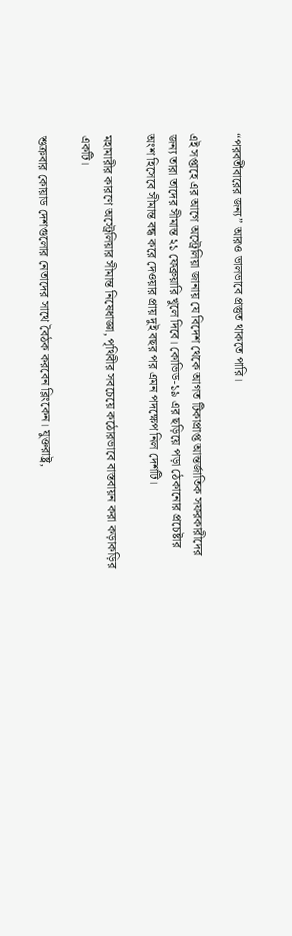“পরবর্তীবারের জন্য” আরও ভালভাবে প্রস্তুত থাকতে পারি।

এই সপ্তাহে এর আগে অস্ট্রেলিয়া জানায় যে বিদেশ থেকে আগত টিকাপ্রাপ্ত আন্তর্জাতিক সফরকারীদের জন্য তারা তাদের সীমান্ত ২১ ফেব্রুয়ারি খুলে দিবে। কোভিড-১৯ এর ছড়িয়ে পড়া ঠেকানোর প্রচেষ্টার অংশ হিসেবে সীমান্ত বন্ধ করে দেওয়ার প্রায় দুই বছর পর এমন পদক্ষেপ নিল দেশটি।

মহামারীর কারণে অস্ট্রেলিয়ার সীমান্ত নিষেধাজ্ঞা, পৃথিবীর সবচেয়ে কঠোরভাবে বাস্তবায়ন করা কড়াকড়ির একটি।

শুক্রবার কোয়াড দেশগুলোর নেতাদের সাথে বৈঠক করবেন ব্লিংকেন। যুক্তরাষ্ট্র,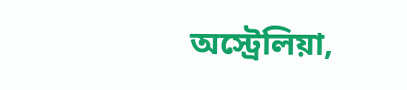অস্ট্রেলিয়া,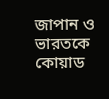জাপান ও ভারতকে কোয়াড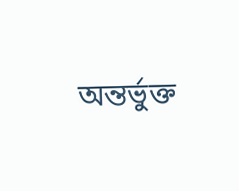অন্তর্ভুক্ত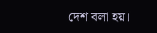দেশ বলা হয়।